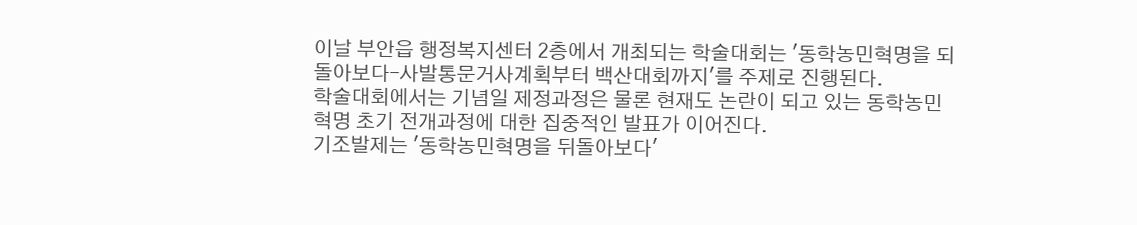이날 부안읍 행정복지센터 2층에서 개최되는 학술대회는 '동학농민혁명을 되돌아보다–사발통문거사계획부터 백산대회까지'를 주제로 진행된다.
학술대회에서는 기념일 제정과정은 물론 현재도 논란이 되고 있는 동학농민혁명 초기 전개과정에 대한 집중적인 발표가 이어진다.
기조발제는 '동학농민혁명을 뒤돌아보다'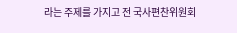라는 주제를 가지고 전 국사편찬위원회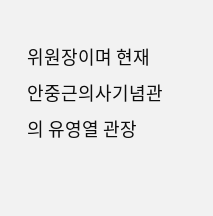위원장이며 현재 안중근의사기념관의 유영열 관장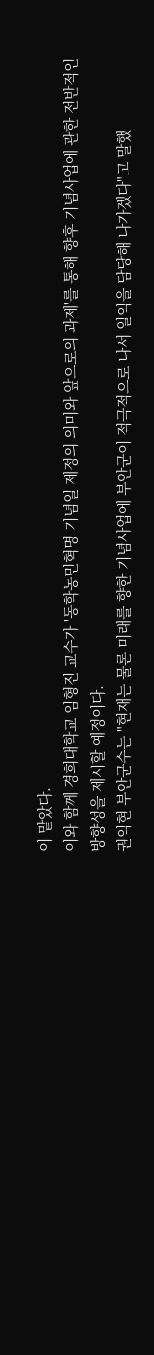이 맡았다.
이와 함께 경희대학교 임형진 교수가 '동학농민혁명 기념일 제정의 의미와 앞으로의 과제'를 통해 향후 기념사업에 관한 전반적인 방향성을 제시할 예정이다.
권익현 부안군수는 "현재는 물론 미래를 향한 기념사업에 부안군이 적극적으로 나서 일익을 담당해 나가겠다"고 말했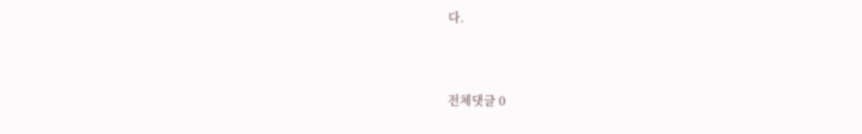다.



전체댓글 0